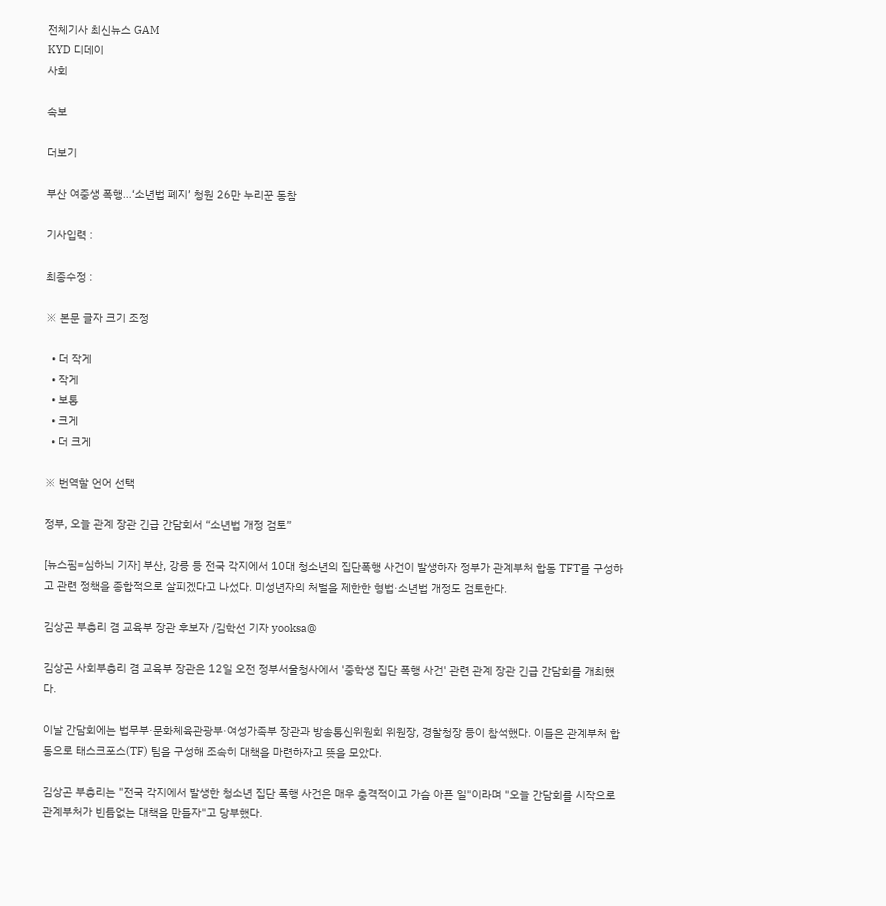전체기사 최신뉴스 GAM
KYD 디데이
사회

속보

더보기

부산 여중생 폭행…‘소년법 폐지’ 청원 26만 누리꾼 동참

기사입력 :

최종수정 :

※ 본문 글자 크기 조정

  • 더 작게
  • 작게
  • 보통
  • 크게
  • 더 크게

※ 번역할 언어 선택

정부, 오늘 관계 장관 긴급 간담회서 “소년법 개정 검토”

[뉴스핌=심하늬 기자] 부산, 강릉 등 전국 각지에서 10대 청소년의 집단폭행 사건이 발생하자 정부가 관계부처 합동 TFT를 구성하고 관련 정책을 종합적으로 살피겠다고 나섰다. 미성년자의 처벌을 제한한 형법·소년법 개정도 검토한다.

김상곤 부총리 겸 교육부 장관 후보자 /김학선 기자 yooksa@

김상곤 사회부총리 겸 교육부 장관은 12일 오전 정부서울청사에서 '중학생 집단 폭행 사건' 관련 관계 장관 긴급 간담회를 개최했다.

이날 간담회에는 법무부·문화체육관광부·여성가족부 장관과 방송통신위원회 위원장, 경찰청장 등이 참석했다. 이들은 관계부처 합동으로 태스크포스(TF) 팀을 구성해 조속히 대책을 마련하자고 뜻을 모았다.

김상곤 부총리는 "전국 각지에서 발생한 청소년 집단 폭행 사건은 매우 충격적이고 가슴 아픈 일"이라며 "오늘 간담회를 시작으로 관계부처가 빈틈없는 대책을 만들자"고 당부했다.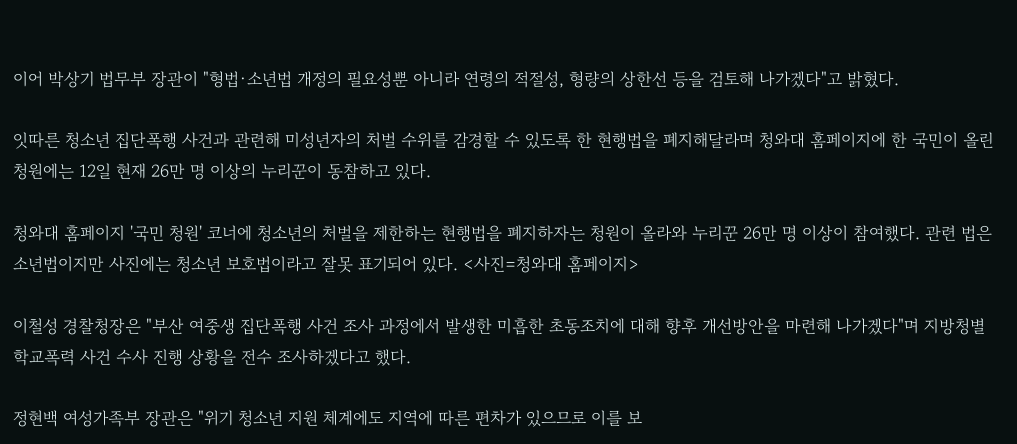이어 박상기 법무부 장관이 "형법·소년법 개정의 필요성뿐 아니라 연령의 적절성, 형량의 상한선 등을 검토해 나가겠다"고 밝혔다.

잇따른 청소년 집단폭행 사건과 관련해 미성년자의 처벌 수위를 감경할 수 있도록 한 현행법을 폐지해달라며 청와대 홈페이지에 한 국민이 올린 청원에는 12일 현재 26만 명 이상의 누리꾼이 동참하고 있다.

청와대 홈페이지 '국민 청원' 코너에 청소년의 처벌을 제한하는 현행법을 폐지하자는 청원이 올라와 누리꾼 26만 명 이상이 참여했다. 관련 법은 소년법이지만 사진에는 청소년 보호법이라고 잘못 표기되어 있다. <사진=청와대 홈페이지>

이철성 경찰청장은 "부산 여중생 집단폭행 사건 조사 과정에서 발생한 미흡한 초동조치에 대해 향후 개선방안을 마련해 나가겠다"며 지방청별 학교폭력 사건 수사 진행 상황을 전수 조사하겠다고 했다.

정현백 여성가족부 장관은 "위기 청소년 지원 체계에도 지역에 따른 편차가 있으므로 이를 보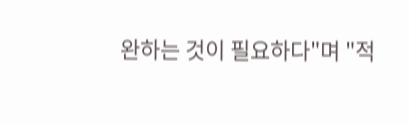완하는 것이 필요하다"며 "적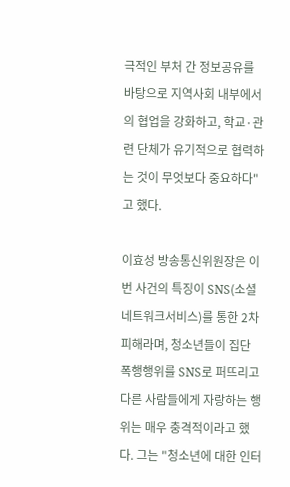극적인 부처 간 정보공유를 바탕으로 지역사회 내부에서의 협업을 강화하고, 학교·관련 단체가 유기적으로 협력하는 것이 무엇보다 중요하다"고 했다.

이효성 방송통신위원장은 이번 사건의 특징이 SNS(소셜네트워크서비스)를 통한 2차 피해라며, 청소년들이 집단 폭행행위를 SNS로 퍼뜨리고 다른 사람들에게 자랑하는 행위는 매우 충격적이라고 했다. 그는 "청소년에 대한 인터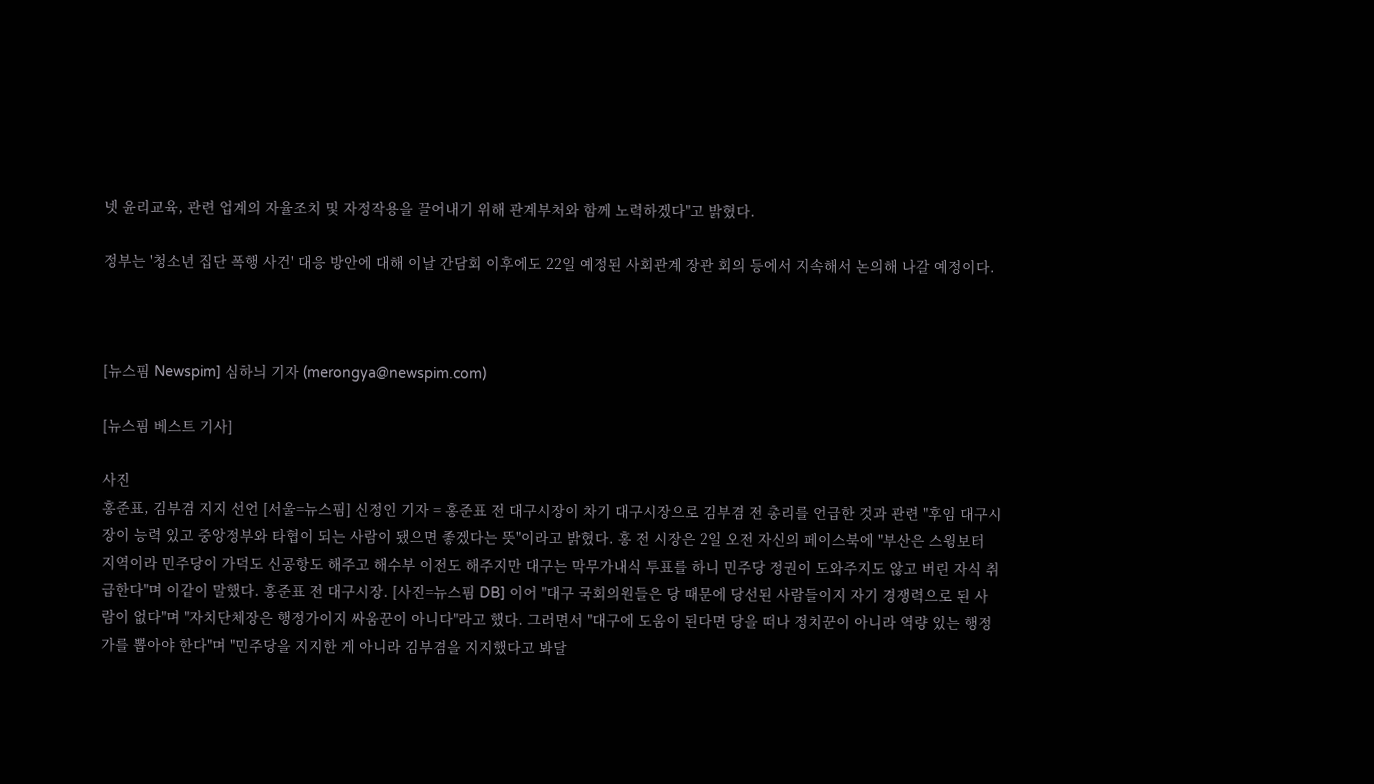넷 윤리교육, 관련 업계의 자율조치 및 자정작용을 끌어내기 위해 관계부처와 함께 노력하겠다"고 밝혔다.

정부는 '청소년 집단 폭행 사건' 대응 방안에 대해 이날 간담회 이후에도 22일 예정된 사회관계 장관 회의 등에서 지속해서 논의해 나갈 예정이다.



[뉴스핌 Newspim] 심하늬 기자 (merongya@newspim.com)

[뉴스핌 베스트 기사]

사진
홍준표, 김부겸 지지 선언 [서울=뉴스핌] 신정인 기자 = 홍준표 전 대구시장이 차기 대구시장으로 김부겸 전 총리를 언급한 것과 관련 "후임 대구시장이 능력 있고 중앙정부와 타협이 되는 사람이 됐으면 좋겠다는 뜻"이라고 밝혔다. 홍 전 시장은 2일 오전 자신의 페이스북에 "부산은 스윙보터 지역이라 민주당이 가덕도 신공항도 해주고 해수부 이전도 해주지만 대구는 막무가내식 투표를 하니 민주당 정권이 도와주지도 않고 버린 자식 취급한다"며 이같이 말했다. 홍준표 전 대구시장. [사진=뉴스핌 DB] 이어 "대구 국회의원들은 당 때문에 당선된 사람들이지 자기 경쟁력으로 된 사람이 없다"며 "자치단체장은 행정가이지 싸움꾼이 아니다"라고 했다. 그러면서 "대구에 도움이 된다면 당을 떠나 정치꾼이 아니라 역량 있는 행정가를 뽑아야 한다"며 "민주당을 지지한 게 아니라 김부겸을 지지했다고 봐달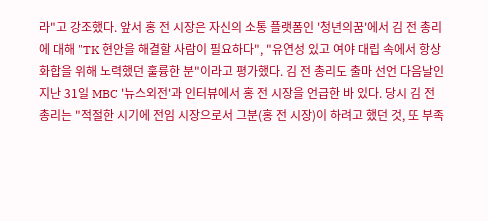라"고 강조했다. 앞서 홍 전 시장은 자신의 소통 플랫폼인 '청년의꿈'에서 김 전 총리에 대해 "TK 현안을 해결할 사람이 필요하다", "유연성 있고 여야 대립 속에서 항상 화합을 위해 노력했던 훌륭한 분"이라고 평가했다. 김 전 총리도 출마 선언 다음날인 지난 31일 MBC '뉴스외전'과 인터뷰에서 홍 전 시장을 언급한 바 있다. 당시 김 전 총리는 "적절한 시기에 전임 시장으로서 그분(홍 전 시장)이 하려고 했던 것, 또 부족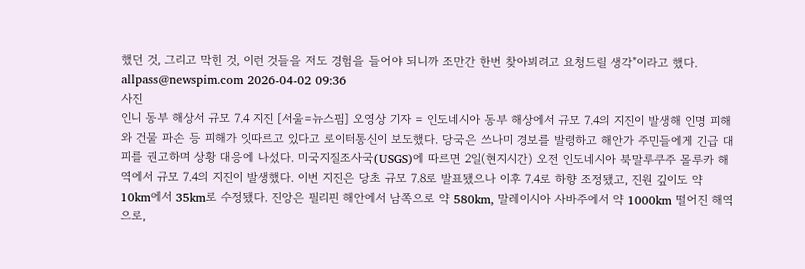했던 것, 그리고 막힌 것, 이런 것들을 저도 경험을 들어야 되니까 조만간 한번 찾아뵈려고 요청드릴 생각"이라고 했다. allpass@newspim.com 2026-04-02 09:36
사진
인니 동부 해상서 규모 7.4 지진 [서울=뉴스핌] 오영상 기자 = 인도네시아 동부 해상에서 규모 7.4의 지진이 발생해 인명 피해와 건물 파손 등 피해가 잇따르고 있다고 로이터통신이 보도했다. 당국은 쓰나미 경보를 발령하고 해안가 주민들에게 긴급 대피를 권고하며 상황 대응에 나섰다. 미국지질조사국(USGS)에 따르면 2일(현지시간) 오전 인도네시아 북말루쿠주 몰루카 해역에서 규모 7.4의 지진이 발생했다. 이번 지진은 당초 규모 7.8로 발표됐으나 이후 7.4로 하향 조정됐고, 진원 깊이도 약 10km에서 35km로 수정됐다. 진앙은 필리핀 해안에서 남쪽으로 약 580km, 말레이시아 사바주에서 약 1000km 떨어진 해역으로,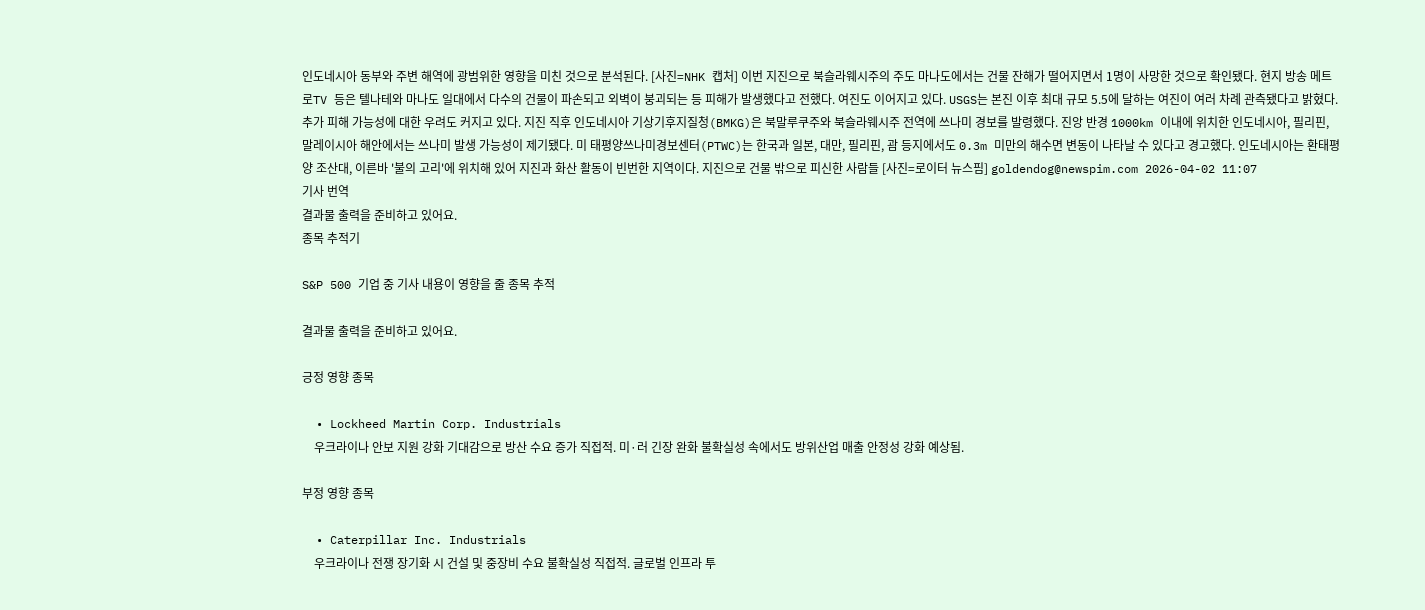인도네시아 동부와 주변 해역에 광범위한 영향을 미친 것으로 분석된다. [사진=NHK 캡처] 이번 지진으로 북슬라웨시주의 주도 마나도에서는 건물 잔해가 떨어지면서 1명이 사망한 것으로 확인됐다. 현지 방송 메트로TV 등은 텔나테와 마나도 일대에서 다수의 건물이 파손되고 외벽이 붕괴되는 등 피해가 발생했다고 전했다. 여진도 이어지고 있다. USGS는 본진 이후 최대 규모 5.5에 달하는 여진이 여러 차례 관측됐다고 밝혔다. 추가 피해 가능성에 대한 우려도 커지고 있다. 지진 직후 인도네시아 기상기후지질청(BMKG)은 북말루쿠주와 북슬라웨시주 전역에 쓰나미 경보를 발령했다. 진앙 반경 1000km 이내에 위치한 인도네시아, 필리핀, 말레이시아 해안에서는 쓰나미 발생 가능성이 제기됐다. 미 태평양쓰나미경보센터(PTWC)는 한국과 일본, 대만, 필리핀, 괌 등지에서도 0.3m 미만의 해수면 변동이 나타날 수 있다고 경고했다. 인도네시아는 환태평양 조산대, 이른바 '불의 고리'에 위치해 있어 지진과 화산 활동이 빈번한 지역이다. 지진으로 건물 밖으로 피신한 사람들 [사진=로이터 뉴스핌] goldendog@newspim.com 2026-04-02 11:07
기사 번역
결과물 출력을 준비하고 있어요.
종목 추적기

S&P 500 기업 중 기사 내용이 영향을 줄 종목 추적

결과물 출력을 준비하고 있어요.

긍정 영향 종목

  • Lockheed Martin Corp. Industrials
    우크라이나 안보 지원 강화 기대감으로 방산 수요 증가 직접적. 미·러 긴장 완화 불확실성 속에서도 방위산업 매출 안정성 강화 예상됨.

부정 영향 종목

  • Caterpillar Inc. Industrials
    우크라이나 전쟁 장기화 시 건설 및 중장비 수요 불확실성 직접적. 글로벌 인프라 투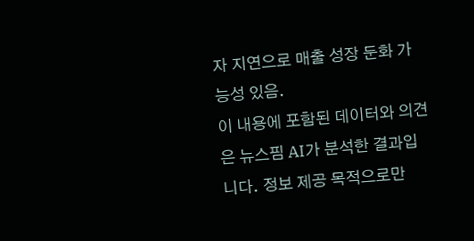자 지연으로 매출 성장 둔화 가능성 있음.
이 내용에 포함된 데이터와 의견은 뉴스핌 AI가 분석한 결과입니다. 정보 제공 목적으로만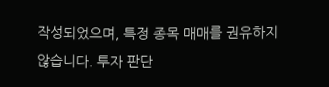작성되었으며, 특정 종목 매매를 권유하지 않습니다. 투자 판단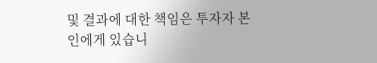및 결과에 대한 책임은 투자자 본인에게 있습니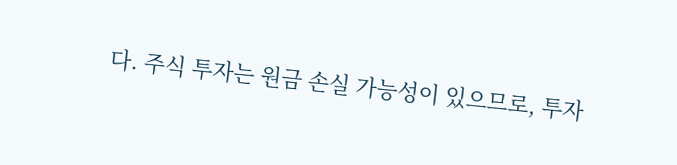다. 주식 투자는 원금 손실 가능성이 있으므로, 투자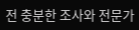전 충분한 조사와 전문가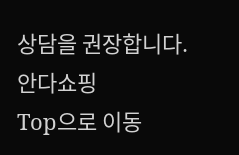상담을 권장합니다.
안다쇼핑
Top으로 이동